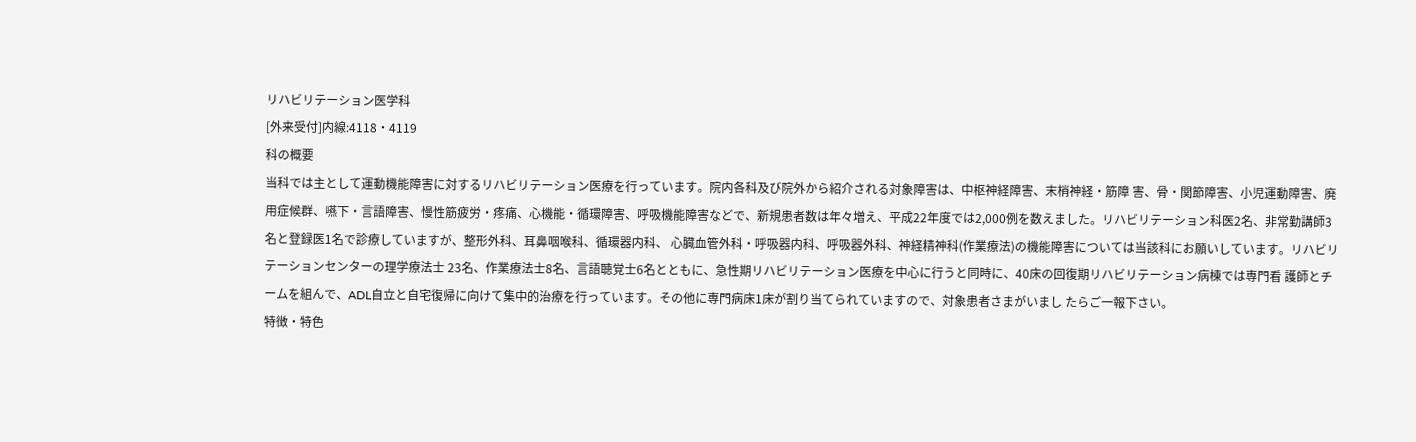リハビリテーション医学科
[外来受付]内線:4118・4119
科の概要
当科では主として運動機能障害に対するリハビリテーション医療を行っています。院内各科及び院外から紹介される対象障害は、中枢神経障害、末梢神経・筋障 害、骨・関節障害、小児運動障害、廃用症候群、嚥下・言語障害、慢性筋疲労・疼痛、心機能・循環障害、呼吸機能障害などで、新規患者数は年々増え、平成22年度では2,000例を数えました。リハビリテーション科医2名、非常勤講師3名と登録医1名で診療していますが、整形外科、耳鼻咽喉科、循環器内科、 心臓血管外科・呼吸器内科、呼吸器外科、神経精神科(作業療法)の機能障害については当該科にお願いしています。リハビリテーションセンターの理学療法士 23名、作業療法士8名、言語聴覚士6名とともに、急性期リハビリテーション医療を中心に行うと同時に、40床の回復期リハビリテーション病棟では専門看 護師とチームを組んで、ADL自立と自宅復帰に向けて集中的治療を行っています。その他に専門病床1床が割り当てられていますので、対象患者さまがいまし たらご一報下さい。
特徴・特色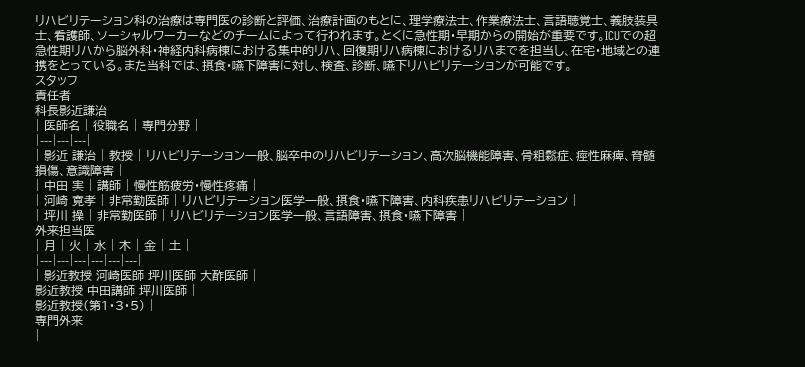リハビリテーション科の治療は専門医の診断と評価、治療計画のもとに、理学療法士、作業療法士、言語聴覚士、義肢装具士、看護師、ソーシャルワーカーなどのチームによって行われます。とくに急性期・早期からの開始が重要です。ICUでの超急性期リハから脳外科・神経内科病棟における集中的リハ、回復期リハ病棟におけるリハまでを担当し、在宅・地域との連携をとっている。また当科では、摂食・嚥下障害に対し、検査、診断、嚥下リハビリテーションが可能です。
スタッフ
責任者
科長影近謙治
| 医師名 | 役職名 | 専門分野 |
|---|---|---|
| 影近 謙治 | 教授 | リハビリテーション一般、脳卒中のリハビリテーション、高次脳機能障害、骨粗鬆症、痙性麻痺、脊髄損傷、意識障害 |
| 中田 実 | 講師 | 慢性筋疲労・慢性疼痛 |
| 河崎 寛孝 | 非常勤医師 | リハビリテーション医学一般、摂食・嚥下障害、内科疾患リハビリテーション |
| 坪川 操 | 非常勤医師 | リハビリテーション医学一般、言語障害、摂食・嚥下障害 |
外来担当医
| 月 | 火 | 水 | 木 | 金 | 土 |
|---|---|---|---|---|---|
| 影近教授 河崎医師 坪川医師 大酢医師 |
影近教授 中田講師 坪川医師 |
影近教授(第1・3・5) |
専門外来
|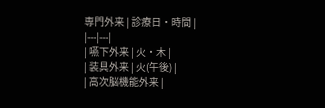専門外来 | 診療日・時間 |
|---|---|
| 嚥下外来 | 火・木 |
| 装具外来 | 火(午後) |
| 高次脳機能外来 |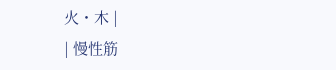火・木 |
| 慢性筋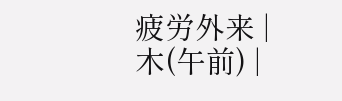疲労外来 | 木(午前) |